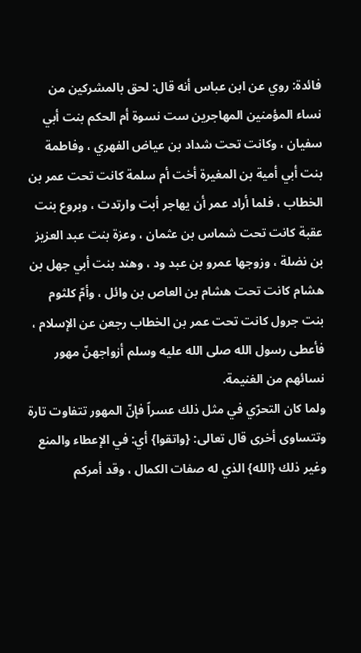فائدة: روي عن ابن عباس أنه قال: لحق بالمشركين من نساء المؤمنين المهاجرين ست نسوة أم الحكم بنت أبي سفيان ، وكانت تحت شداد بن عياض الفهري ، وفاطمة بنت أبي أمية بن المغيرة أخت أم سلمة كانت تحت عمر بن الخطاب ، فلما أراد عمر أن يهاجر أبت وارتدت ، وبروع بنت عقبة كانت تحت شماس بن عثمان ، وعزة بنت عبد العزيز بن نضلة ، وزوجها عمرو بن عبد ود ، وهند بنت أبي جهل بن هشام كانت تحت هشام بن العاص بن وائل ، وأمّ كلثوم بنت جرول كانت تحت عمر بن الخطاب رجعن عن الإسلام ، فأعطى رسول الله صلى الله عليه وسلم أزواجهنّ مهور نسائهم من الغنيمة.
ولما كان التحرّي في مثل ذلك عسراً فإنّ المهور تتفاوت تارة وتتساوى أخرى قال تعالى: {واتقوا} أي: في الإعطاء والمنع وغير ذلك {الله} الذي له صفات الكمال ، وقد أمركم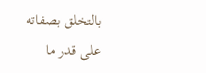بالتخلق بصفاته على قدر ما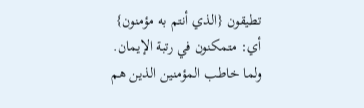تطيقون {الذي أنتم به مؤمنون} أي: متمكنون في رتبة الإيمان.
ولما خاطب المؤمنين الذين هم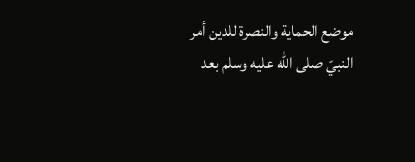موضع الحماية والنصرة للدين أمر النبيّ صلى الله عليه وسلم بعد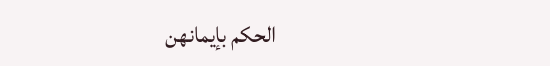الحكم بإيمانهن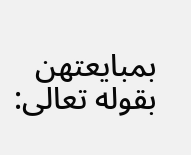بمبايعتهن بقوله تعالى: